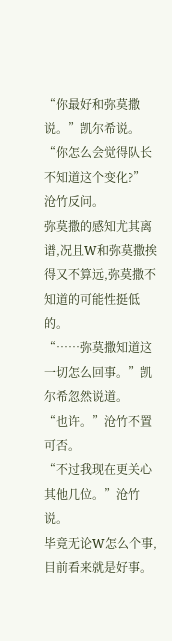“你最好和弥莫撒说。”凯尔希说。
“你怎么会觉得队长不知道这个变化?”
沧竹反问。
弥莫撒的感知尤其离谱,况且W和弥莫撒挨得又不算远,弥莫撒不知道的可能性挺低的。
“……弥莫撒知道这一切怎么回事。”凯尔希忽然说道。
“也许。”沧竹不置可否。
“不过我现在更关心其他几位。”沧竹说。
毕竟无论W怎么个事,目前看来就是好事。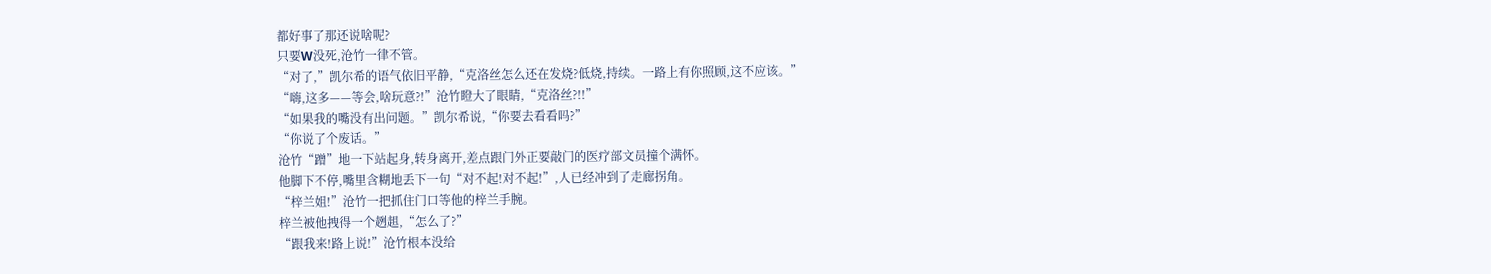都好事了那还说啥呢?
只要W没死,沧竹一律不管。
“对了,”凯尔希的语气依旧平静,“克洛丝怎么还在发烧?低烧,持续。一路上有你照顾,这不应该。”
“嗨,这多——等会,啥玩意?!”沧竹瞪大了眼睛,“克洛丝?!!”
“如果我的嘴没有出问题。”凯尔希说,“你要去看看吗?”
“你说了个废话。”
沧竹“蹭”地一下站起身,转身离开,差点跟门外正要敲门的医疗部文员撞个满怀。
他脚下不停,嘴里含糊地丢下一句“对不起!对不起!”,人已经冲到了走廊拐角。
“梓兰姐!”沧竹一把抓住门口等他的梓兰手腕。
梓兰被他拽得一个趔趄,“怎么了?”
“跟我来!路上说!”沧竹根本没给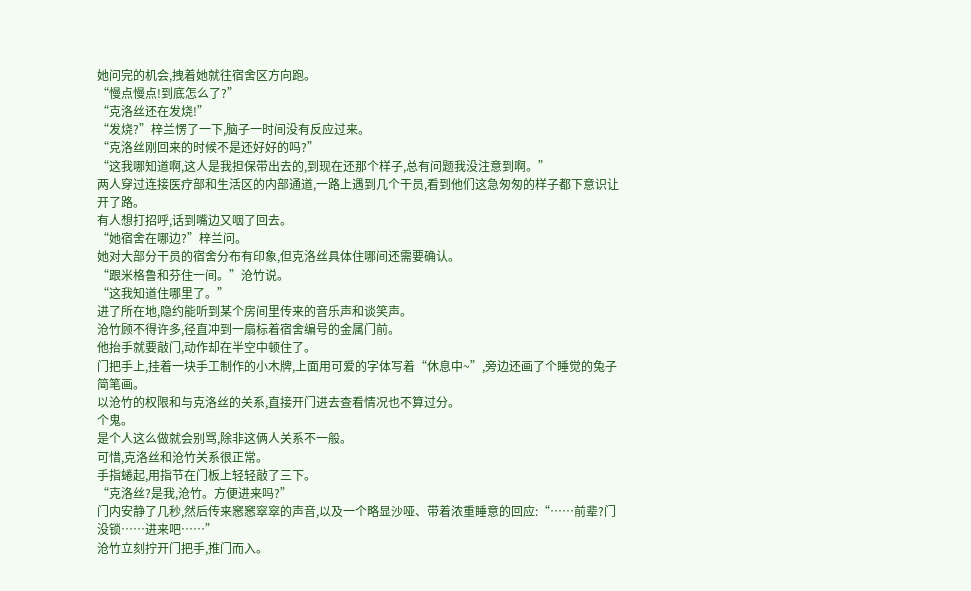她问完的机会,拽着她就往宿舍区方向跑。
“慢点慢点!到底怎么了?”
“克洛丝还在发烧!”
“发烧?”梓兰愣了一下,脑子一时间没有反应过来。
“克洛丝刚回来的时候不是还好好的吗?”
“这我哪知道啊,这人是我担保带出去的,到现在还那个样子,总有问题我没注意到啊。”
两人穿过连接医疗部和生活区的内部通道,一路上遇到几个干员,看到他们这急匆匆的样子都下意识让开了路。
有人想打招呼,话到嘴边又咽了回去。
“她宿舍在哪边?”梓兰问。
她对大部分干员的宿舍分布有印象,但克洛丝具体住哪间还需要确认。
“跟米格鲁和芬住一间。”沧竹说。
“这我知道住哪里了。”
进了所在地,隐约能听到某个房间里传来的音乐声和谈笑声。
沧竹顾不得许多,径直冲到一扇标着宿舍编号的金属门前。
他抬手就要敲门,动作却在半空中顿住了。
门把手上,挂着一块手工制作的小木牌,上面用可爱的字体写着“休息中~”,旁边还画了个睡觉的兔子简笔画。
以沧竹的权限和与克洛丝的关系,直接开门进去查看情况也不算过分。
个鬼。
是个人这么做就会别骂,除非这俩人关系不一般。
可惜,克洛丝和沧竹关系很正常。
手指蜷起,用指节在门板上轻轻敲了三下。
“克洛丝?是我,沧竹。方便进来吗?”
门内安静了几秒,然后传来窸窸窣窣的声音,以及一个略显沙哑、带着浓重睡意的回应:“……前辈?门没锁……进来吧……”
沧竹立刻拧开门把手,推门而入。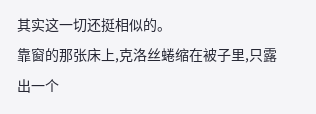其实这一切还挺相似的。
靠窗的那张床上,克洛丝蜷缩在被子里,只露出一个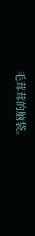毛茸茸的脑袋。